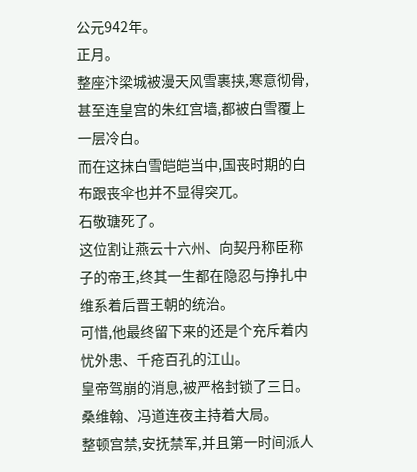公元942年。
正月。
整座汴梁城被漫天风雪裹挟,寒意彻骨,甚至连皇宫的朱红宫墙,都被白雪覆上一层冷白。
而在这抹白雪皑皑当中,国丧时期的白布跟丧伞也并不显得突兀。
石敬瑭死了。
这位割让燕云十六州、向契丹称臣称子的帝王,终其一生都在隐忍与挣扎中维系着后晋王朝的统治。
可惜,他最终留下来的还是个充斥着内忧外患、千疮百孔的江山。
皇帝驾崩的消息,被严格封锁了三日。
桑维翰、冯道连夜主持着大局。
整顿宫禁,安抚禁军,并且第一时间派人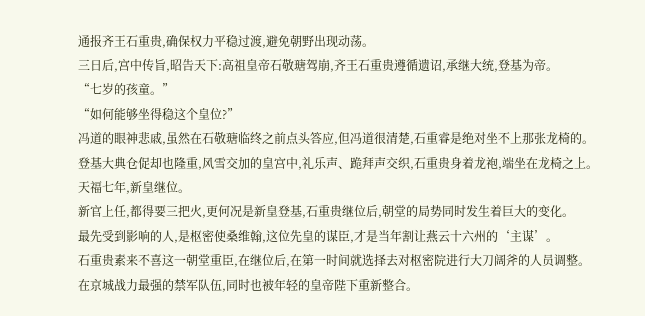通报齐王石重贵,确保权力平稳过渡,避免朝野出现动荡。
三日后,宫中传旨,昭告天下:高祖皇帝石敬瑭驾崩,齐王石重贵遵循遗诏,承继大统,登基为帝。
“七岁的孩童。”
“如何能够坐得稳这个皇位?”
冯道的眼神悲戚,虽然在石敬瑭临终之前点头答应,但冯道很清楚,石重睿是绝对坐不上那张龙椅的。
登基大典仓促却也隆重,风雪交加的皇宫中,礼乐声、跪拜声交织,石重贵身着龙袍,端坐在龙椅之上。
天福七年,新皇继位。
新官上任,都得要三把火,更何况是新皇登基,石重贵继位后,朝堂的局势同时发生着巨大的变化。
最先受到影响的人,是枢密使桑维翰,这位先皇的谋臣,才是当年割让燕云十六州的‘主谋’。
石重贵素来不喜这一朝堂重臣,在继位后,在第一时间就选择去对枢密院进行大刀阔斧的人员调整。
在京城战力最强的禁军队伍,同时也被年轻的皇帝陛下重新整合。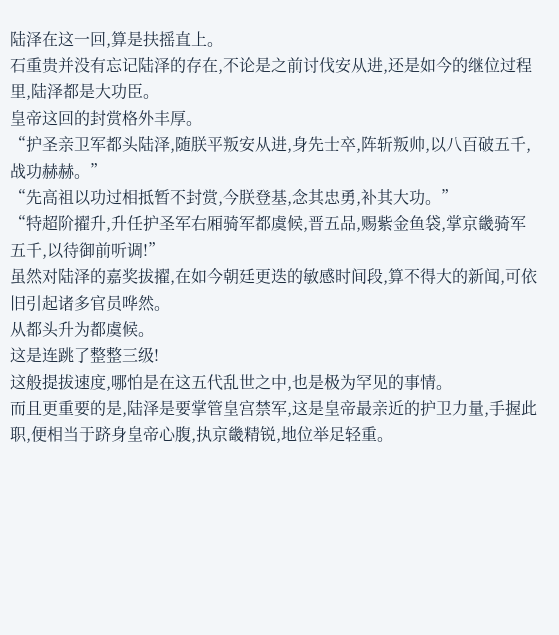陆泽在这一回,算是扶摇直上。
石重贵并没有忘记陆泽的存在,不论是之前讨伐安从进,还是如今的继位过程里,陆泽都是大功臣。
皇帝这回的封赏格外丰厚。
“护圣亲卫军都头陆泽,随朕平叛安从进,身先士卒,阵斩叛帅,以八百破五千,战功赫赫。”
“先高祖以功过相抵暂不封赏,今朕登基,念其忠勇,补其大功。”
“特超阶擢升,升任护圣军右厢骑军都虞候,晋五品,赐紫金鱼袋,掌京畿骑军五千,以待御前听调!”
虽然对陆泽的嘉奖拔擢,在如今朝廷更迭的敏感时间段,算不得大的新闻,可依旧引起诸多官员哗然。
从都头升为都虞候。
这是连跳了整整三级!
这般提拔速度,哪怕是在这五代乱世之中,也是极为罕见的事情。
而且更重要的是,陆泽是要掌管皇宫禁军,这是皇帝最亲近的护卫力量,手握此职,便相当于跻身皇帝心腹,执京畿精锐,地位举足轻重。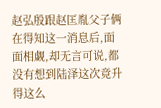赵弘殷跟赵匡胤父子俩在得知这一消息后,面面相觑,却无言可说,都没有想到陆泽这次竟升得这么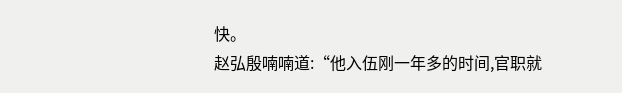快。
赵弘殷喃喃道:“他入伍刚一年多的时间,官职就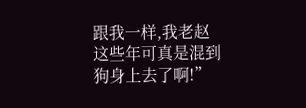跟我一样,我老赵这些年可真是混到狗身上去了啊!”